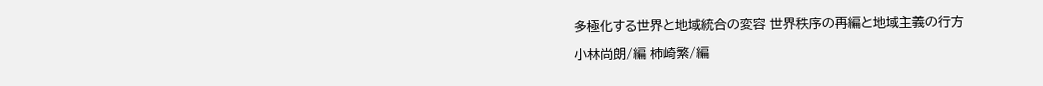多極化する世界と地域統合の変容 世界秩序の再編と地域主義の行方

小林尚朗/編 柿崎繁/編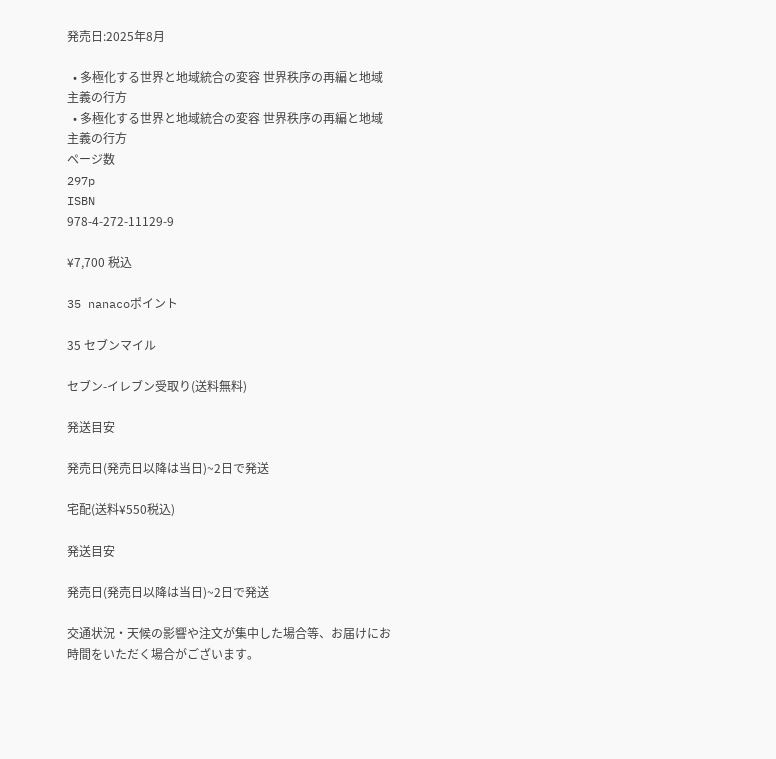発売日:2025年8月

  • 多極化する世界と地域統合の変容 世界秩序の再編と地域主義の行方
  • 多極化する世界と地域統合の変容 世界秩序の再編と地域主義の行方
ページ数
297p
ISBN
978-4-272-11129-9

¥7,700 税込

35 nanacoポイント

35 セブンマイル

セブン-イレブン受取り(送料無料)

発送目安

発売日(発売日以降は当日)~2日で発送

宅配(送料¥550税込)

発送目安

発売日(発売日以降は当日)~2日で発送

交通状況・天候の影響や注文が集中した場合等、お届けにお時間をいただく場合がございます。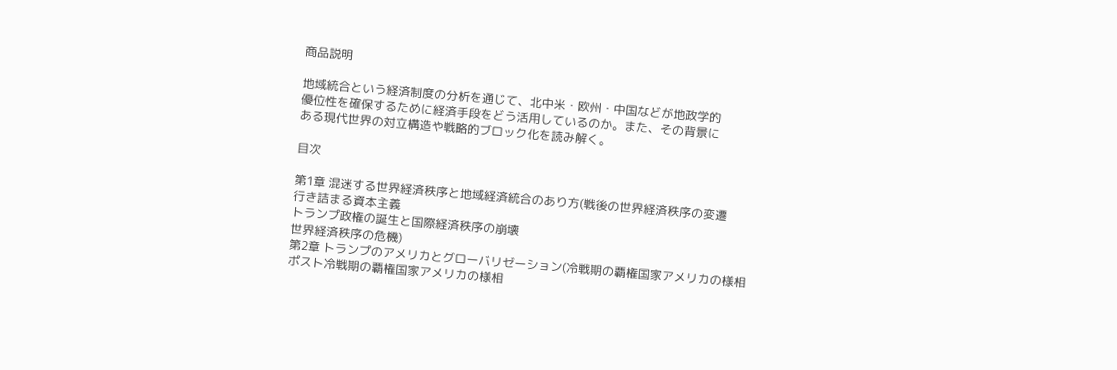商品説明

地域統合という経済制度の分析を通じて、北中米・欧州・中国などが地政学的
優位性を確保するために経済手段をどう活用しているのか。また、その背景に
ある現代世界の対立構造や戦略的ブロック化を読み解く。

目次

第1章 混迷する世界経済秩序と地域経済統合のあり方(戦後の世界経済秩序の変遷
行き詰まる資本主義
トランプ政権の誕生と国際経済秩序の崩壊
世界経済秩序の危機)
第2章 トランプのアメリカとグローバリゼーション(冷戦期の覇権国家アメリカの様相
ポスト冷戦期の覇権国家アメリカの様相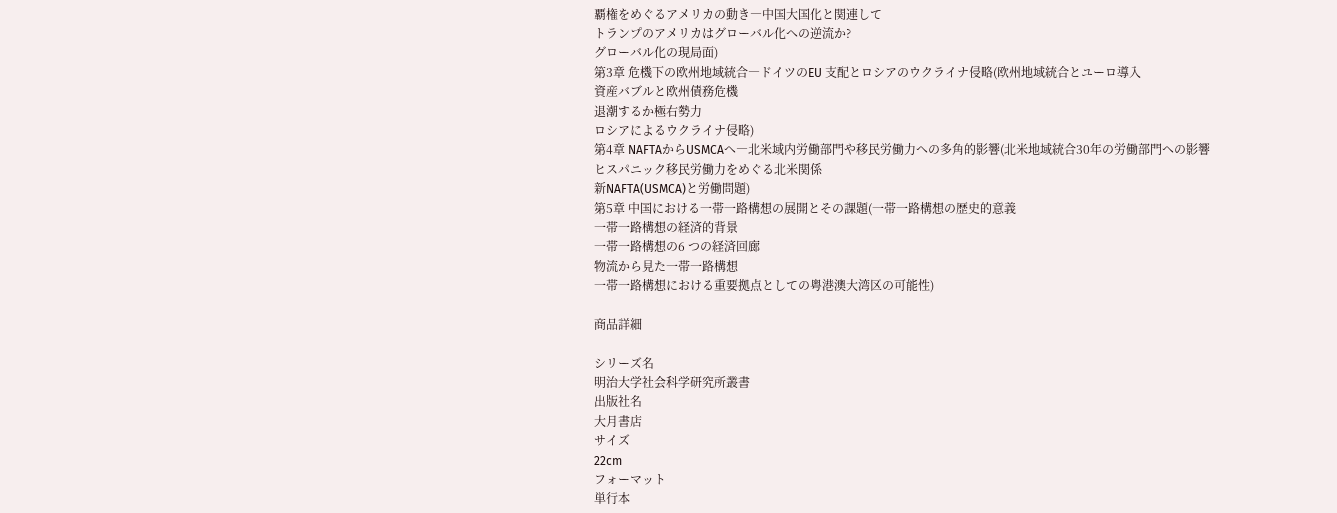覇権をめぐるアメリカの動き―中国大国化と関連して
トランプのアメリカはグローバル化への逆流か?
グローバル化の現局面)
第3章 危機下の欧州地域統合―ドイツのEU 支配とロシアのウクライナ侵略(欧州地域統合とユーロ導入
資産バブルと欧州債務危機
退潮するか極右勢力
ロシアによるウクライナ侵略)
第4章 NAFTAからUSMCAへ―北米域内労働部門や移民労働力への多角的影響(北米地域統合30年の労働部門への影響
ヒスパニック移民労働力をめぐる北米関係
新NAFTA(USMCA)と労働問題)
第5章 中国における一帯一路構想の展開とその課題(一帯一路構想の歴史的意義
一帯一路構想の経済的背景
一帯一路構想の6 つの経済回廊
物流から見た一帯一路構想
一帯一路構想における重要拠点としての粤港澳大湾区の可能性)

商品詳細

シリーズ名
明治大学社会科学研究所叢書
出版社名
大月書店
サイズ
22cm
フォーマット
単行本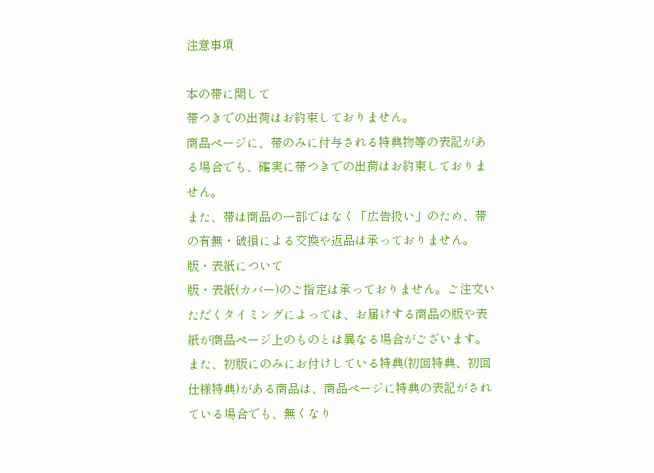注意事項

本の帯に関して
帯つきでの出荷はお約束しておりません。
商品ページに、帯のみに付与される特典物等の表記がある場合でも、確実に帯つきでの出荷はお約束しておりません。
また、帯は商品の一部ではなく「広告扱い」のため、帯の有無・破損による交換や返品は承っておりません。
版・表紙について
版・表紙(カバー)のご指定は承っておりません。ご注文いただくタイミングによっては、お届けする商品の版や表紙が商品ページ上のものとは異なる場合がございます。
また、初版にのみにお付けしている特典(初回特典、初回仕様特典)がある商品は、商品ページに特典の表記がされている場合でも、無くなり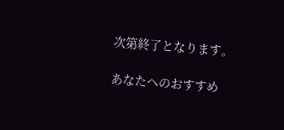次第終了となります。

あなたへのおすすめ